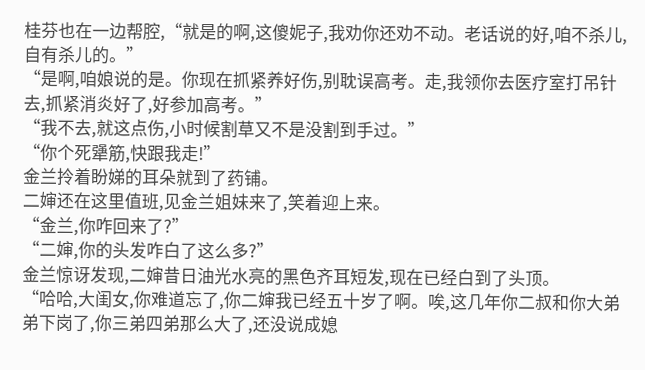桂芬也在一边帮腔,“就是的啊,这傻妮子,我劝你还劝不动。老话说的好,咱不杀儿,自有杀儿的。”
“是啊,咱娘说的是。你现在抓紧养好伤,别耽误高考。走,我领你去医疗室打吊针去,抓紧消炎好了,好参加高考。”
“我不去,就这点伤,小时候割草又不是没割到手过。”
“你个死犟筋,快跟我走!”
金兰拎着盼娣的耳朵就到了药铺。
二婶还在这里值班,见金兰姐妹来了,笑着迎上来。
“金兰,你咋回来了?”
“二婶,你的头发咋白了这么多?”
金兰惊讶发现,二婶昔日油光水亮的黑色齐耳短发,现在已经白到了头顶。
“哈哈,大闺女,你难道忘了,你二婶我已经五十岁了啊。唉,这几年你二叔和你大弟弟下岗了,你三弟四弟那么大了,还没说成媳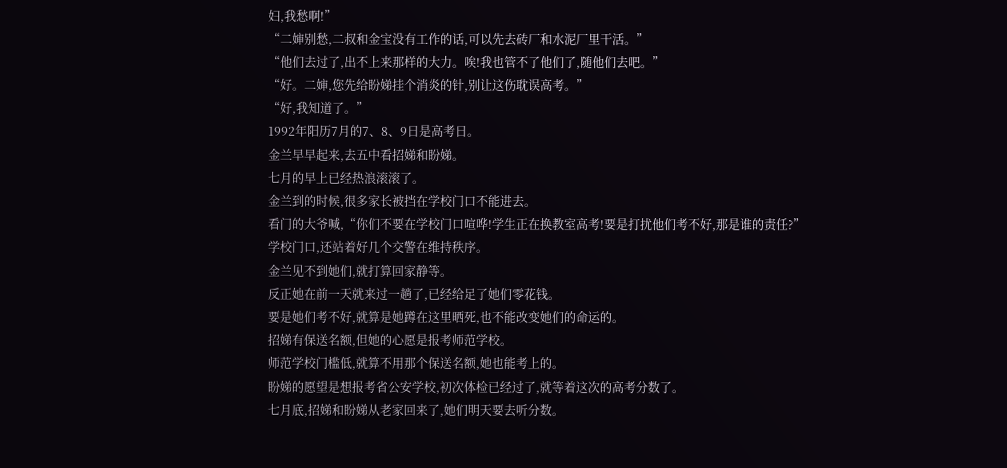妇,我愁啊!”
“二婶别愁,二叔和金宝没有工作的话,可以先去砖厂和水泥厂里干活。”
“他们去过了,出不上来那样的大力。唉!我也管不了他们了,随他们去吧。”
“好。二婶,您先给盼娣挂个消炎的针,别让这伤耽误高考。”
“好,我知道了。”
1992年阳历7月的7、8、9日是高考日。
金兰早早起来,去五中看招娣和盼娣。
七月的早上已经热浪滚滚了。
金兰到的时候,很多家长被挡在学校门口不能进去。
看门的大爷喊,“你们不要在学校门口喧哗!学生正在换教室高考!要是打扰他们考不好,那是谁的责任?”
学校门口,还站着好几个交警在维持秩序。
金兰见不到她们,就打算回家静等。
反正她在前一天就来过一趟了,已经给足了她们零花钱。
要是她们考不好,就算是她蹲在这里晒死,也不能改变她们的命运的。
招娣有保送名额,但她的心愿是报考师范学校。
师范学校门槛低,就算不用那个保送名额,她也能考上的。
盼娣的愿望是想报考省公安学校,初次体检已经过了,就等着这次的高考分数了。
七月底,招娣和盼娣从老家回来了,她们明天要去听分数。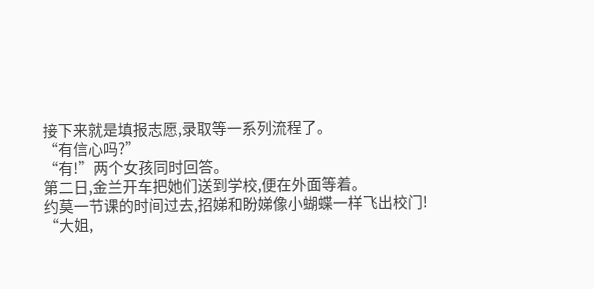接下来就是填报志愿,录取等一系列流程了。
“有信心吗?”
“有!”两个女孩同时回答。
第二日,金兰开车把她们送到学校,便在外面等着。
约莫一节课的时间过去,招娣和盼娣像小蝴蝶一样飞出校门!
“大姐,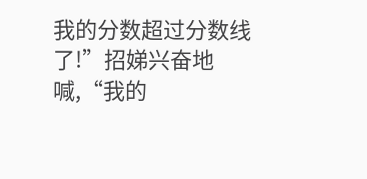我的分数超过分数线了!”招娣兴奋地喊,“我的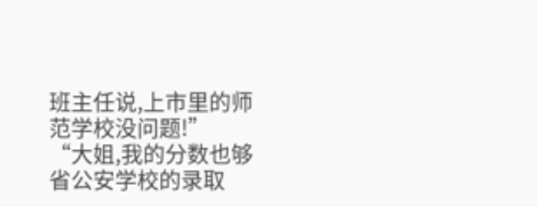班主任说,上市里的师范学校没问题!”
“大姐,我的分数也够省公安学校的录取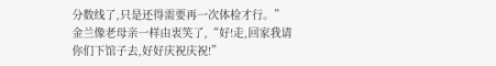分数线了,只是还得需要再一次体检才行。”
金兰像老母亲一样由衷笑了,“好!走,回家我请你们下馆子去,好好庆祝庆祝!”